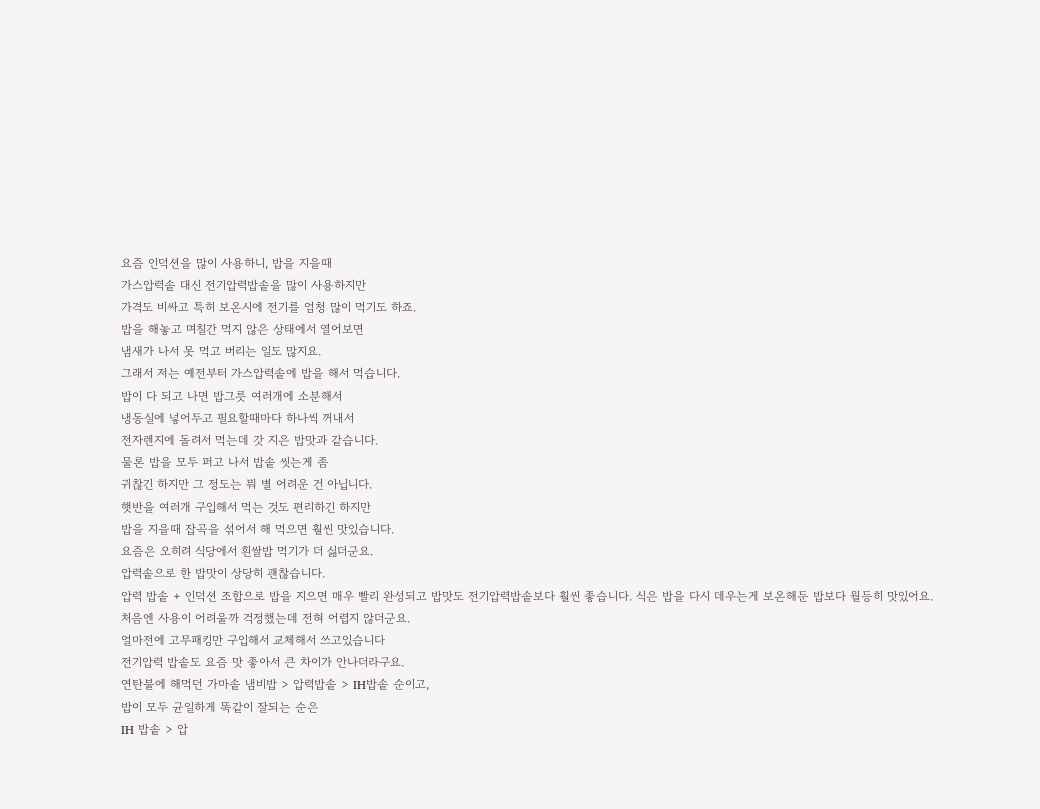요즘 인덕션을 많이 사용하니, 밥을 지을때
가스압력솥 대신 전기압력밥솥을 많이 사용하지만
가격도 비싸고 특히 보온시에 전기를 엄청 많이 먹기도 하죠.
밥을 해놓고 며칠간 먹지 않은 상태에서 열어보면
냄새가 나서 못 먹고 버리는 일도 많지요.
그래서 저는 예전부터 가스압력솥에 밥을 해서 먹습니다.
밥이 다 되고 나면 밥그릇 여러개에 소분해서
냉동실에 넣어두고 필요할때마다 하나씩 꺼내서
전자렌지에 돌려서 먹는데 갓 지은 밥맛과 같습니다.
물론 밥을 모두 퍼고 나서 밥솥 씻는게 좀
귀찮긴 하지만 그 정도는 뭐 별 어려운 건 아닙니다.
햇반을 여러개 구입해서 먹는 것도 편리하긴 하지만
밥을 지을때 잡곡을 섞어서 해 먹으면 훨씬 맛있습니다.
요즘은 오히려 식당에서 흰쌀밥 먹기가 더 싫더군요.
압력솥으로 한 밥맛이 상당히 괜찮습니다.
압력 밥솥 + 인덕션 조합으로 밥을 지으면 매우 빨리 완성되고 밥맛도 전기압력밥솥보다 훨씬 좋습니다. 식은 밥을 다시 데우는게 보온해둔 밥보다 월등히 맛있어요.
처음엔 사용이 어려울까 걱정했는데 전혀 어렵지 않더군요.
얼마전에 고무패킹만 구입해서 교체해서 쓰고있습니다
전기압력 밥솥도 요즘 맛 좋아서 큰 차이가 안나더라구요.
연탄불에 해먹던 가마솥 냄비밥 > 압력밥솥 > IH밥솥 순이고,
밥이 모두 균일하게 똑같이 잘되는 순은
IH 밥솥 > 압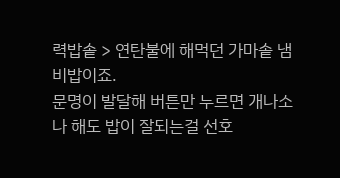력밥솥 > 연탄불에 해먹던 가마솥 냄비밥이죠.
문명이 발달해 버튼만 누르면 개나소나 해도 밥이 잘되는걸 선호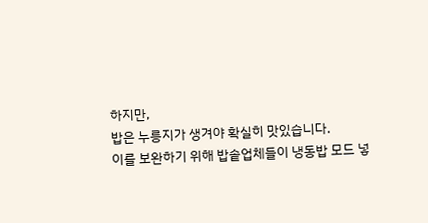하지만,
밥은 누릉지가 생겨야 확실히 맛있습니다.
이를 보완하기 위해 밥솥업체들이 냉동밥 모드 넣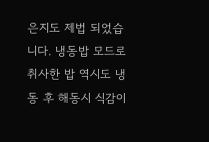은지도 제법 되었습니다. 냉동밥 모드로 취사한 밥 역시도 냉동 후 해동시 식감이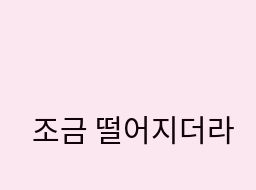조금 떨어지더라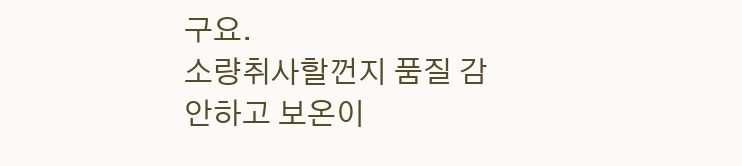구요.
소량취사할껀지 품질 감안하고 보온이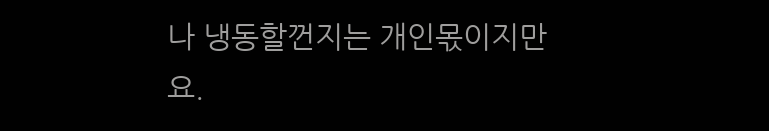나 냉동할껀지는 개인몫이지만요.